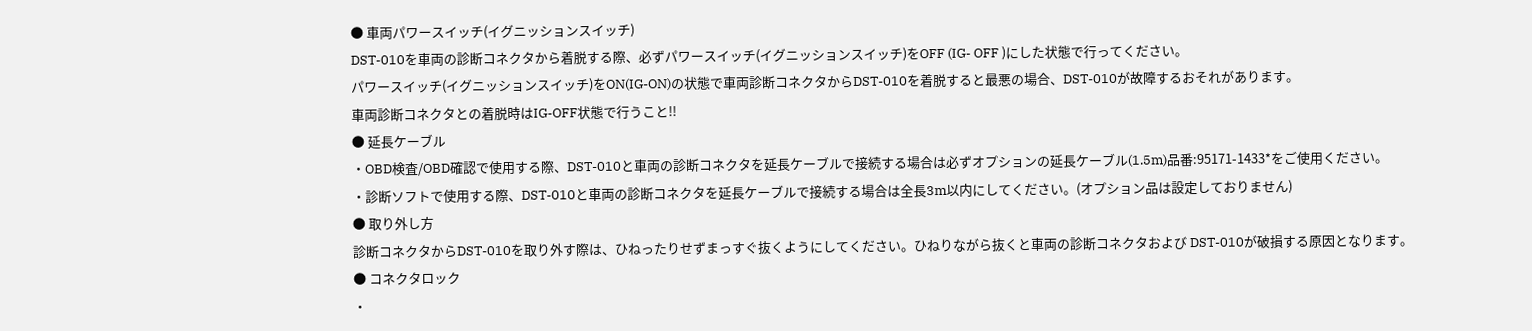● 車両パワースイッチ(イグニッションスイッチ)
DST-010を車両の診断コネクタから着脱する際、必ずパワースイッチ(イグニッションスイッチ)をOFF (IG- OFF )にした状態で行ってください。
パワースイッチ(イグニッションスイッチ)をON(IG-ON)の状態で車両診断コネクタからDST-010を着脱すると最悪の場合、DST-010が故障するおそれがあります。
車両診断コネクタとの着脱時はIG-OFF状態で行うこと!!
● 延長ケーブル
・OBD検査/OBD確認で使用する際、DST-010と車両の診断コネクタを延長ケーブルで接続する場合は必ずオプションの延長ケーブル(1.5m)品番:95171-1433*をご使用ください。
・診断ソフトで使用する際、DST-010と車両の診断コネクタを延長ケーブルで接続する場合は全長3m以内にしてください。(オプション品は設定しておりません)
● 取り外し方
診断コネクタからDST-010を取り外す際は、ひねったりせずまっすぐ抜くようにしてください。ひねりながら抜くと車両の診断コネクタおよび DST-010が破損する原因となります。
● コネクタロック
・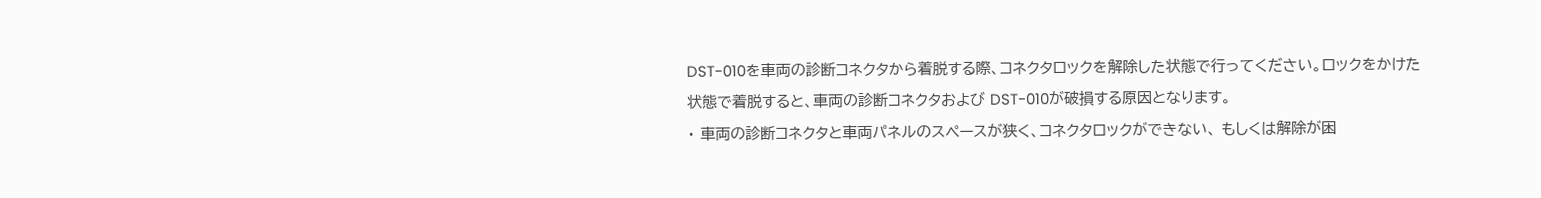DST-010を車両の診断コネクタから着脱する際、コネクタロックを解除した状態で行ってください。ロックをかけた状態で着脱すると、車両の診断コネクタおよび DST-010が破損する原因となります。
・ 車両の診断コネクタと車両パネルのスペースが狭く、コネクタロックができない、 もしくは解除が困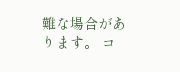難な場合があります。 コ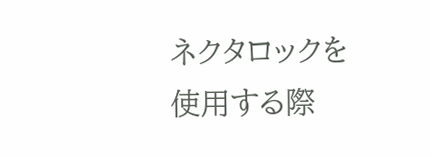ネクタロックを使用する際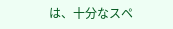は、十分なスペ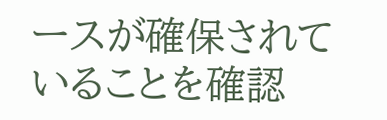ースが確保されていることを確認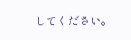してください。